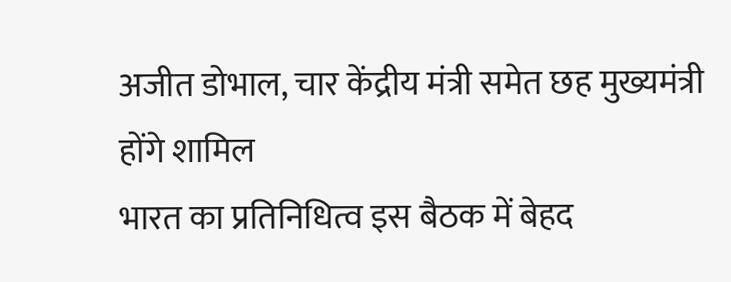अजीत डोभाल, चार केंद्रीय मंत्री समेत छह मुख्यमंत्री होंगे शामिल
भारत का प्रतिनिधित्व इस बैठक में बेहद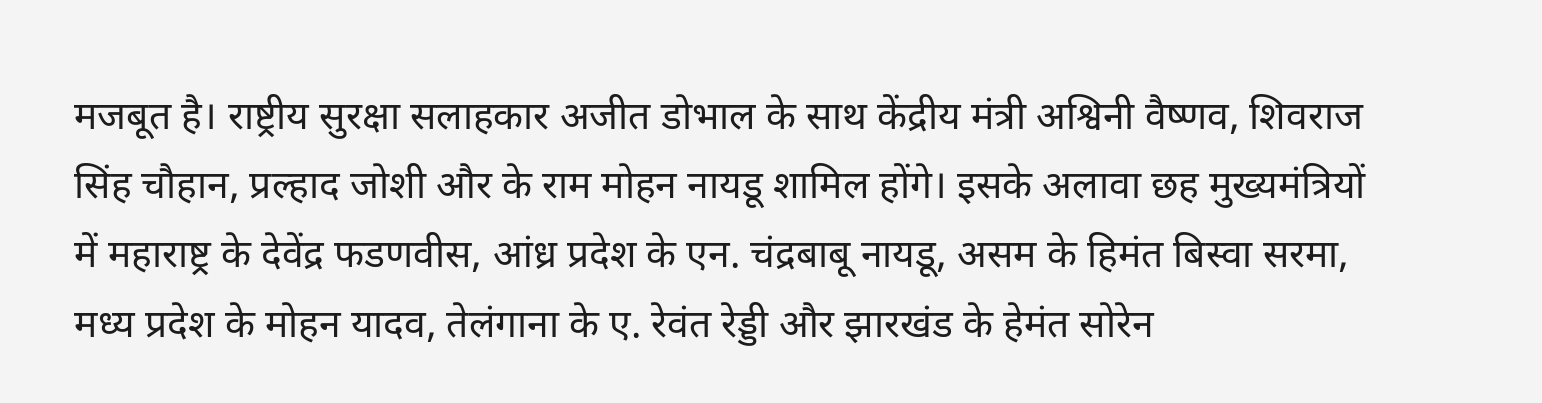मजबूत है। राष्ट्रीय सुरक्षा सलाहकार अजीत डोभाल के साथ केंद्रीय मंत्री अश्विनी वैष्णव, शिवराज सिंह चौहान, प्रल्हाद जोशी और के राम मोहन नायडू शामिल होंगे। इसके अलावा छह मुख्यमंत्रियों में महाराष्ट्र के देवेंद्र फडणवीस, आंध्र प्रदेश के एन. चंद्रबाबू नायडू, असम के हिमंत बिस्वा सरमा, मध्य प्रदेश के मोहन यादव, तेलंगाना के ए. रेवंत रेड्डी और झारखंड के हेमंत सोरेन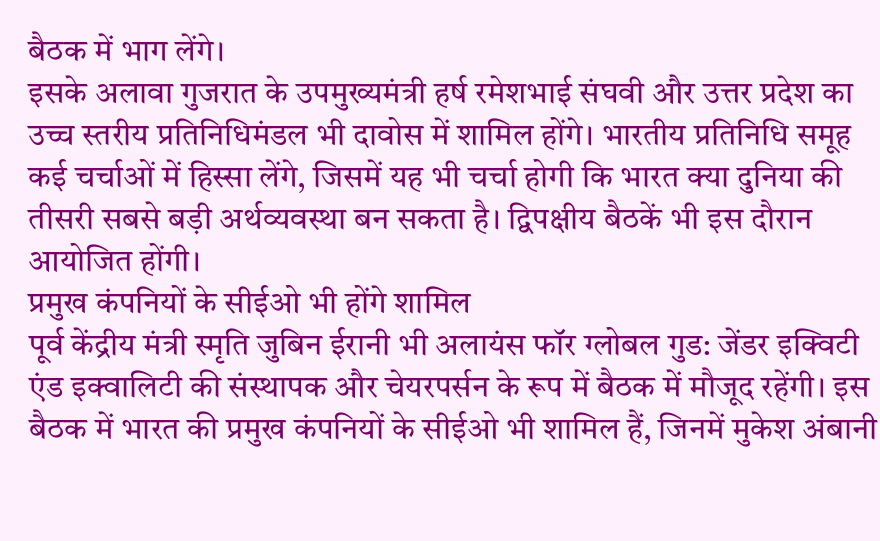बैठक में भाग लेंगे।
इसके अलावा गुजरात के उपमुख्यमंत्री हर्ष रमेशभाई संघवी और उत्तर प्रदेश का उच्च स्तरीय प्रतिनिधिमंडल भी दावोस में शामिल होंगे। भारतीय प्रतिनिधि समूह कई चर्चाओं में हिस्सा लेंगे, जिसमें यह भी चर्चा होगी कि भारत क्या दुनिया की तीसरी सबसे बड़ी अर्थव्यवस्था बन सकता है। द्विपक्षीय बैठकें भी इस दौरान आयोजित होंगी।
प्रमुख कंपनियों के सीईओ भी होंगे शामिल
पूर्व केंद्रीय मंत्री स्मृति जुबिन ईरानी भी अलायंस फॉर ग्लोबल गुड: जेंडर इक्विटी एंड इक्वालिटी की संस्थापक और चेयरपर्सन के रूप में बैठक में मौजूद रहेंगी। इस बैठक में भारत की प्रमुख कंपनियों के सीईओ भी शामिल हैं, जिनमें मुकेश अंबानी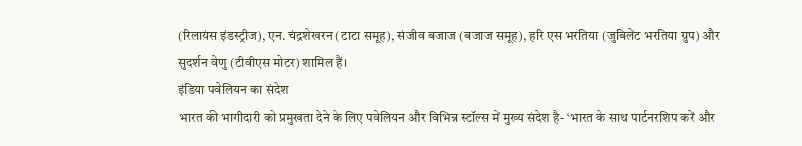(रिलायंस इंडस्ट्रीज), एन. चंद्रशेखरन (टाटा समूह), संजीव बजाज (बजाज समूह), हरि एस भरतिया (जुबिलेंट भरतिया ग्रुप) और सुदर्शन वेणु (टीवीएस मोटर) शामिल हैं।
इंडिया पवेलियन का संदेश
भारत की भागीदारी को प्रमुखता देने के लिए पवेलियन और विभिन्न स्टॉल्स में मुख्य संदेश है- ‘भारत के साथ पार्टनरशिप करें और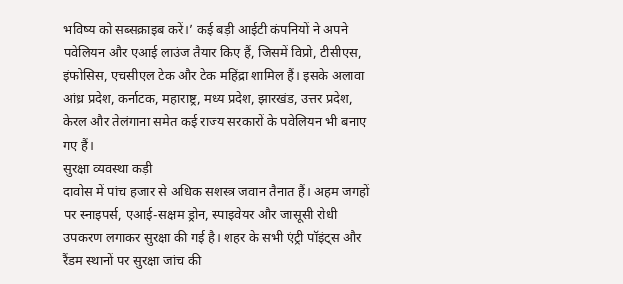भविष्य को सब्सक्राइब करें।’ कई बड़ी आईटी कंपनियों ने अपने पवेलियन और एआई लाउंज तैयार किए हैं, जिसमें विप्रो, टीसीएस, इंफोसिस, एचसीएल टेक और टेक महिंद्रा शामिल हैं। इसके अलावा आंध्र प्रदेश, कर्नाटक, महाराष्ट्र, मध्य प्रदेश, झारखंड, उत्तर प्रदेश, केरल और तेलंगाना समेत कई राज्य सरकारों के पवेलियन भी बनाए गए हैं।
सुरक्षा व्यवस्था कड़ी
दावोस में पांच हजार से अधिक सशस्त्र जवान तैनात हैं। अहम जगहों पर स्नाइपर्स, एआई-सक्षम ड्रोन, स्पाइवेयर और जासूसी रोधी उपकरण लगाकर सुरक्षा की गई है। शहर के सभी एंट्री पॉइंट्स और रैंडम स्थानों पर सुरक्षा जांच की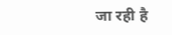जा रही है